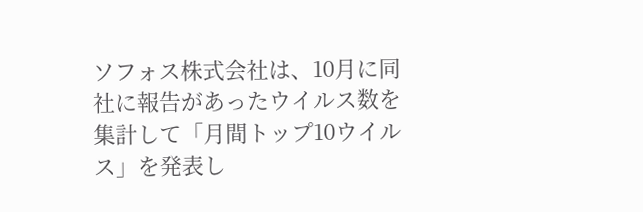ソフォス株式会社は、10月に同社に報告があったウイルス数を集計して「月間トップ10ウイルス」を発表し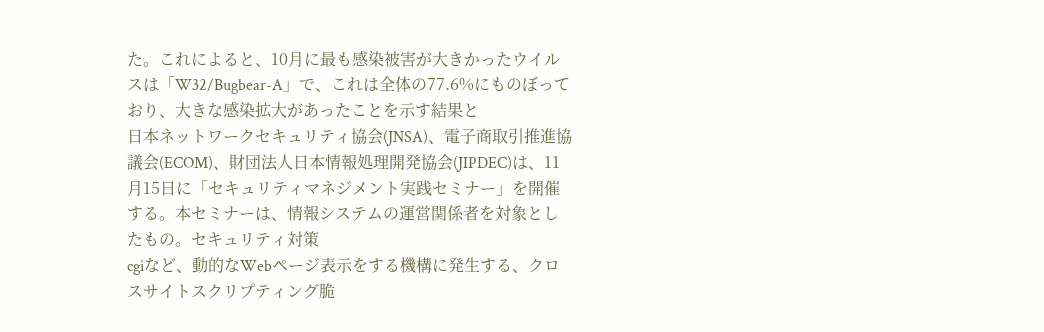た。これによると、10月に最も感染被害が大きかったウイルスは「W32/Bugbear-A」で、これは全体の77.6%にものぼっており、大きな感染拡大があったことを示す結果と
日本ネットワークセキュリティ協会(JNSA)、電子商取引推進協議会(ECOM)、財団法人日本情報処理開発協会(JIPDEC)は、11月15日に「セキュリティマネジメント実践セミナー」を開催する。本セミナーは、情報システムの運営関係者を対象としたもの。セキュリティ対策
cgiなど、動的なWebページ表示をする機構に発生する、クロスサイトスクリプティング脆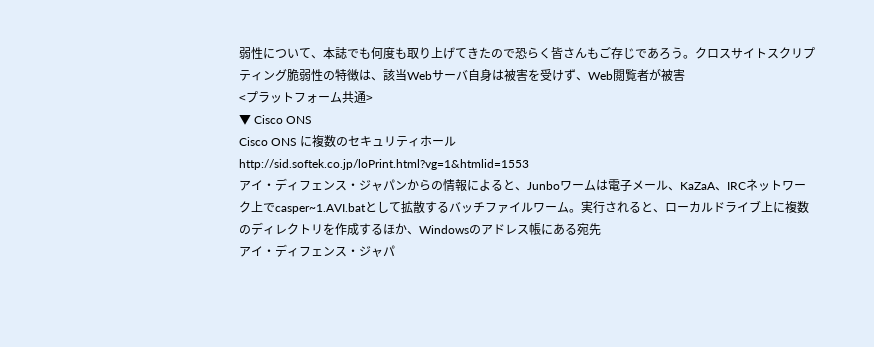弱性について、本誌でも何度も取り上げてきたので恐らく皆さんもご存じであろう。クロスサイトスクリプティング脆弱性の特徴は、該当Webサーバ自身は被害を受けず、Web閲覧者が被害
<プラットフォーム共通>
▼ Cisco ONS
Cisco ONS に複数のセキュリティホール
http://sid.softek.co.jp/loPrint.html?vg=1&htmlid=1553
アイ・ディフェンス・ジャパンからの情報によると、Junboワームは電子メール、KaZaA、IRCネットワーク上でcasper~1.AVI.batとして拡散するバッチファイルワーム。実行されると、ローカルドライブ上に複数のディレクトリを作成するほか、Windowsのアドレス帳にある宛先
アイ・ディフェンス・ジャパ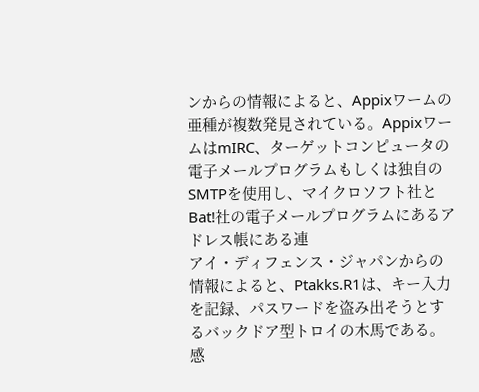ンからの情報によると、Appixワームの亜種が複数発見されている。AppixワームはmIRC、ターゲットコンピュータの電子メールプログラムもしくは独自のSMTPを使用し、マイクロソフト社とBat!社の電子メールプログラムにあるアドレス帳にある連
アイ・ディフェンス・ジャパンからの情報によると、Ptakks.R1は、キー入力を記録、パスワードを盗み出そうとするバックドア型トロイの木馬である。感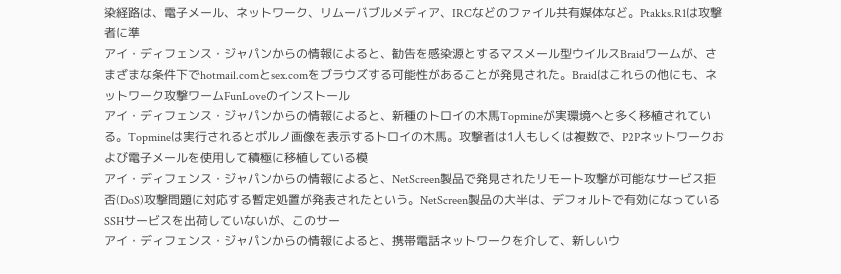染経路は、電子メール、ネットワーク、リムーバブルメディア、IRCなどのファイル共有媒体など。Ptakks.R1は攻撃者に準
アイ・ディフェンス・ジャパンからの情報によると、勧告を感染源とするマスメール型ウイルスBraidワームが、さまざまな条件下でhotmail.comとsex.comをブラウズする可能性があることが発見された。Braidはこれらの他にも、ネットワーク攻撃ワームFunLoveのインストール
アイ・ディフェンス・ジャパンからの情報によると、新種のトロイの木馬Topmineが実環境へと多く移植されている。Topmineは実行されるとポルノ画像を表示するトロイの木馬。攻撃者は1人もしくは複数で、P2Pネットワークおよび電子メールを使用して積極に移植している模
アイ・ディフェンス・ジャパンからの情報によると、NetScreen製品で発見されたリモート攻撃が可能なサービス拒否(DoS)攻撃問題に対応する暫定処置が発表されたという。NetScreen製品の大半は、デフォルトで有効になっているSSHサービスを出荷していないが、このサー
アイ・ディフェンス・ジャパンからの情報によると、携帯電話ネットワークを介して、新しいウ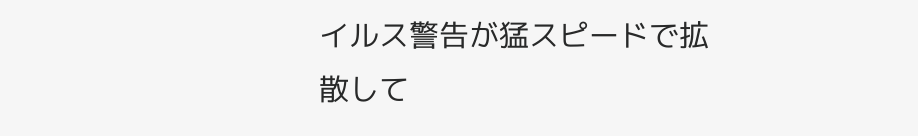イルス警告が猛スピードで拡散して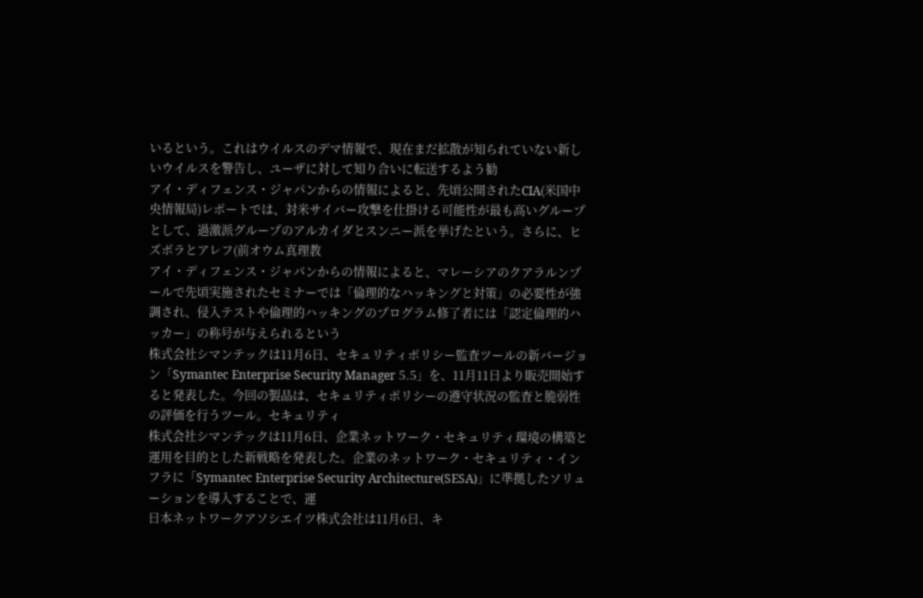いるという。これはウイルスのデマ情報で、現在まだ拡散が知られていない新しいウイルスを警告し、ユーザに対して知り合いに転送するよう勧
アイ・ディフェンス・ジャパンからの情報によると、先頃公開されたCIA(米国中央情報局)レポートでは、対米サイバー攻撃を仕掛ける可能性が最も高いグループとして、過激派グループのアルカイダとスンニー派を挙げたという。さらに、ヒズボラとアレフ(前オウム真理教
アイ・ディフェンス・ジャパンからの情報によると、マレーシアのクアラルンプールで先頃実施されたセミナーでは「倫理的なハッキングと対策」の必要性が強調され、侵入テストや倫理的ハッキングのプログラム修了者には「認定倫理的ハッカー」の称号が与えられるという
株式会社シマンテックは11月6日、セキュリティポリシー監査ツールの新バージョン「Symantec Enterprise Security Manager 5.5」を、11月11日より販売開始すると発表した。今回の製品は、セキュリティポリシーの遵守状況の監査と脆弱性の評価を行うツール。セキュリティ
株式会社シマンテックは11月6日、企業ネットワーク・セキュリティ環境の構築と運用を目的とした新戦略を発表した。企業のネットワーク・セキュリティ・インフラに「Symantec Enterprise Security Architecture(SESA)」に準拠したソリューションを導入することで、運
日本ネットワークアソシエイツ株式会社は11月6日、キ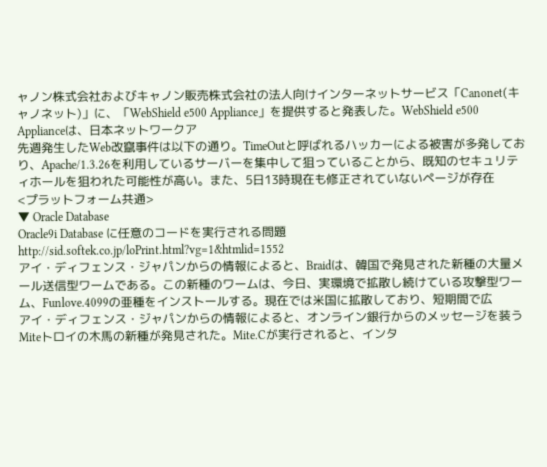ャノン株式会社およびキャノン販売株式会社の法人向けインターネットサービス「Canonet(キャノネット)」に、「WebShield e500 Appliance」を提供すると発表した。WebShield e500 Applianceは、日本ネットワークア
先週発生したWeb改竄事件は以下の通り。TimeOutと呼ばれるハッカーによる被害が多発しており、Apache/1.3.26を利用しているサーバーを集中して狙っていることから、既知のセキュリティホールを狙われた可能性が高い。また、5日13時現在も修正されていないページが存在
<プラットフォーム共通>
▼ Oracle Database
Oracle9i Database に任意のコードを実行される問題
http://sid.softek.co.jp/loPrint.html?vg=1&htmlid=1552
アイ・ディフェンス・ジャパンからの情報によると、Braidは、韓国で発見された新種の大量メール送信型ワームである。この新種のワームは、今日、実環境で拡散し続けている攻撃型ワーム、Funlove.4099の亜種をインストールする。現在では米国に拡散しており、短期間で広
アイ・ディフェンス・ジャパンからの情報によると、オンライン銀行からのメッセージを装うMiteトロイの木馬の新種が発見された。Mite.Cが実行されると、インタ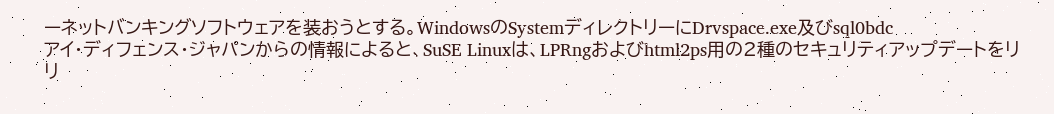ーネットバンキングソフトウェアを装おうとする。WindowsのSystemディレクトリーにDrvspace.exe及びsql0bdc
アイ・ディフェンス・ジャパンからの情報によると、SuSE Linuxは、LPRngおよびhtml2ps用の2種のセキュリティアップデートをリリ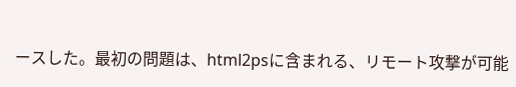ースした。最初の問題は、html2psに含まれる、リモート攻撃が可能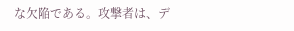な欠陥である。攻撃者は、デ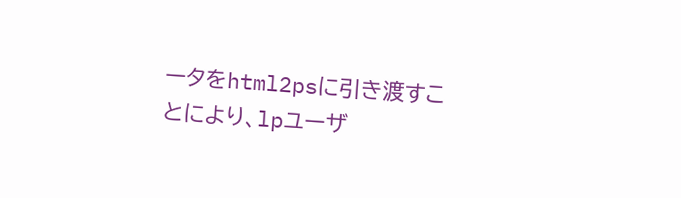ータをhtml2psに引き渡すことにより、lpユーザ